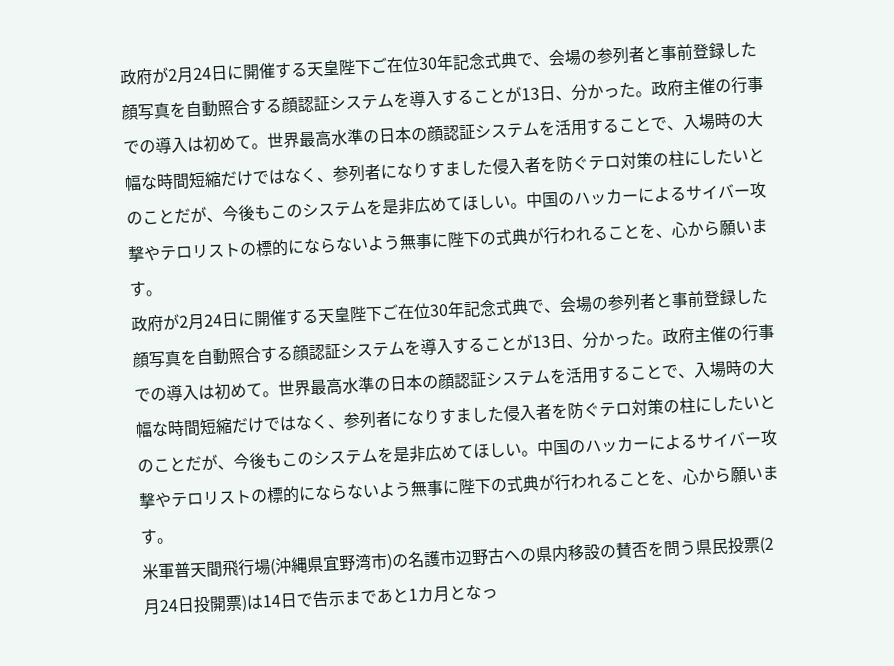政府が2月24日に開催する天皇陛下ご在位30年記念式典で、会場の参列者と事前登録した顔写真を自動照合する顔認証システムを導入することが13日、分かった。政府主催の行事での導入は初めて。世界最高水準の日本の顔認証システムを活用することで、入場時の大幅な時間短縮だけではなく、参列者になりすました侵入者を防ぐテロ対策の柱にしたいとのことだが、今後もこのシステムを是非広めてほしい。中国のハッカーによるサイバー攻撃やテロリストの標的にならないよう無事に陛下の式典が行われることを、心から願います。
政府が2月24日に開催する天皇陛下ご在位30年記念式典で、会場の参列者と事前登録した顔写真を自動照合する顔認証システムを導入することが13日、分かった。政府主催の行事での導入は初めて。世界最高水準の日本の顔認証システムを活用することで、入場時の大幅な時間短縮だけではなく、参列者になりすました侵入者を防ぐテロ対策の柱にしたいとのことだが、今後もこのシステムを是非広めてほしい。中国のハッカーによるサイバー攻撃やテロリストの標的にならないよう無事に陛下の式典が行われることを、心から願います。
米軍普天間飛行場(沖縄県宜野湾市)の名護市辺野古への県内移設の賛否を問う県民投票(2月24日投開票)は14日で告示まであと1カ月となっ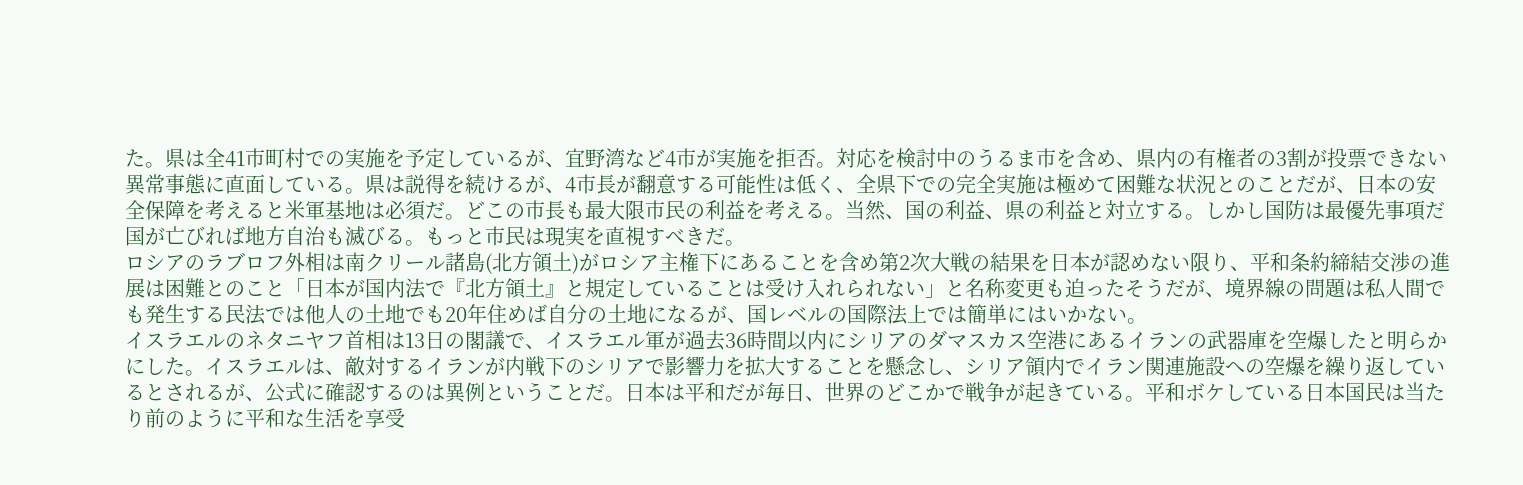た。県は全41市町村での実施を予定しているが、宜野湾など4市が実施を拒否。対応を検討中のうるま市を含め、県内の有権者の3割が投票できない異常事態に直面している。県は説得を続けるが、4市長が翻意する可能性は低く、全県下での完全実施は極めて困難な状況とのことだが、日本の安全保障を考えると米軍基地は必須だ。どこの市長も最大限市民の利益を考える。当然、国の利益、県の利益と対立する。しかし国防は最優先事項だ国が亡びれば地方自治も滅びる。もっと市民は現実を直視すべきだ。
ロシアのラブロフ外相は南クリール諸島(北方領土)がロシア主権下にあることを含め第2次大戦の結果を日本が認めない限り、平和条約締結交渉の進展は困難とのこと「日本が国内法で『北方領土』と規定していることは受け入れられない」と名称変更も迫ったそうだが、境界線の問題は私人間でも発生する民法では他人の土地でも20年住めば自分の土地になるが、国レベルの国際法上では簡単にはいかない。
イスラエルのネタニヤフ首相は13日の閣議で、イスラエル軍が過去36時間以内にシリアのダマスカス空港にあるイランの武器庫を空爆したと明らかにした。イスラエルは、敵対するイランが内戦下のシリアで影響力を拡大することを懸念し、シリア領内でイラン関連施設への空爆を繰り返しているとされるが、公式に確認するのは異例ということだ。日本は平和だが毎日、世界のどこかで戦争が起きている。平和ボケしている日本国民は当たり前のように平和な生活を享受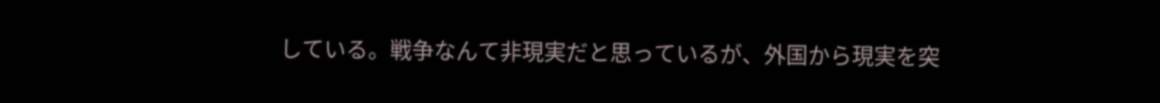している。戦争なんて非現実だと思っているが、外国から現実を突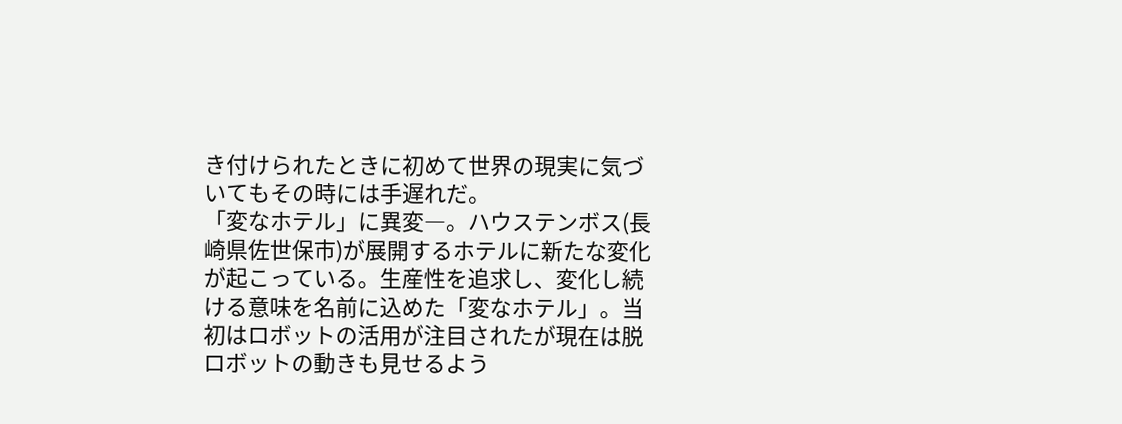き付けられたときに初めて世界の現実に気づいてもその時には手遅れだ。
「変なホテル」に異変―。ハウステンボス(長崎県佐世保市)が展開するホテルに新たな変化が起こっている。生産性を追求し、変化し続ける意味を名前に込めた「変なホテル」。当初はロボットの活用が注目されたが現在は脱ロボットの動きも見せるよう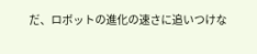だ、ロボットの進化の速さに追いつけな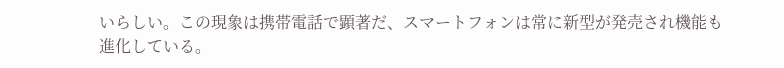いらしい。この現象は携帯電話で顕著だ、スマートフォンは常に新型が発売され機能も進化している。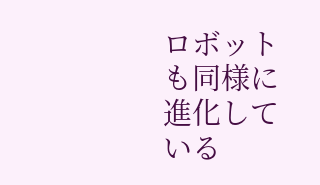ロボットも同様に進化している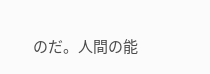のだ。人間の能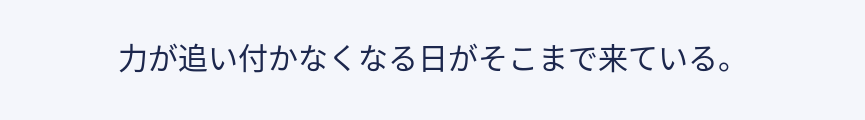力が追い付かなくなる日がそこまで来ている。